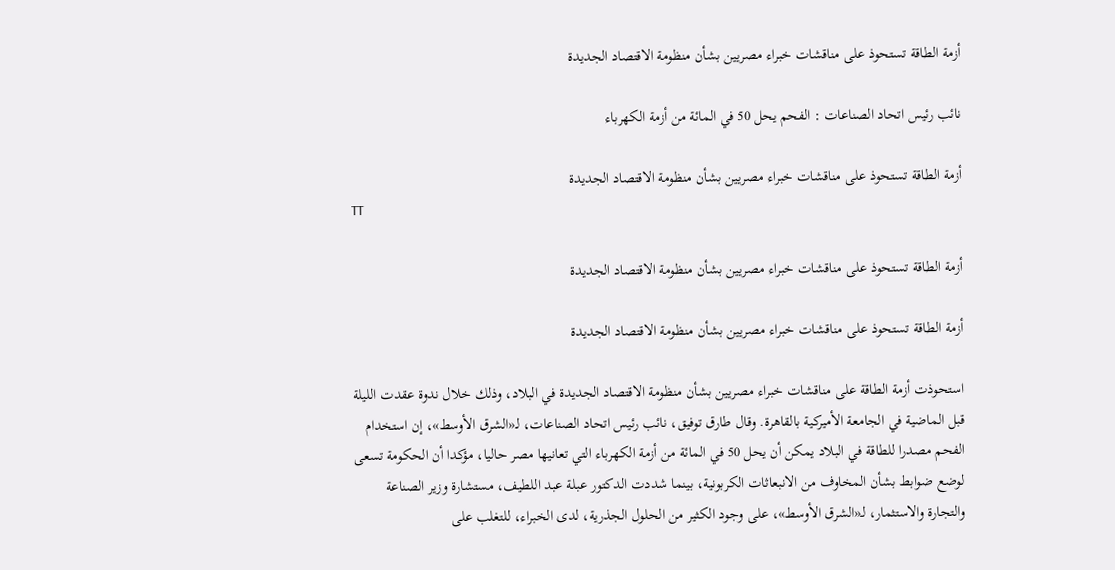أزمة الطاقة تستحوذ على مناقشات خبراء مصريين بشأن منظومة الاقتصاد الجديدة

نائب رئيس اتحاد الصناعات : الفحم يحل 50 في المائة من أزمة الكهرباء

أزمة الطاقة تستحوذ على مناقشات خبراء مصريين بشأن منظومة الاقتصاد الجديدة
TT

أزمة الطاقة تستحوذ على مناقشات خبراء مصريين بشأن منظومة الاقتصاد الجديدة

أزمة الطاقة تستحوذ على مناقشات خبراء مصريين بشأن منظومة الاقتصاد الجديدة

استحوذت أزمة الطاقة على مناقشات خبراء مصريين بشأن منظومة الاقتصاد الجديدة في البلاد، وذلك خلال ندوة عقدت الليلة قبل الماضية في الجامعة الأميركية بالقاهرة. وقال طارق توفيق، نائب رئيس اتحاد الصناعات، لـ«الشرق الأوسط»، إن استخدام الفحم مصدرا للطاقة في البلاد يمكن أن يحل 50 في المائة من أزمة الكهرباء التي تعانيها مصر حاليا، مؤكدا أن الحكومة تسعى لوضع ضوابط بشأن المخاوف من الانبعاثات الكربونية، بينما شددت الدكتور عبلة عبد اللطيف، مستشارة وزير الصناعة والتجارة والاستثمار، لـ«الشرق الأوسط»، على وجود الكثير من الحلول الجذرية، لدى الخبراء، للتغلب على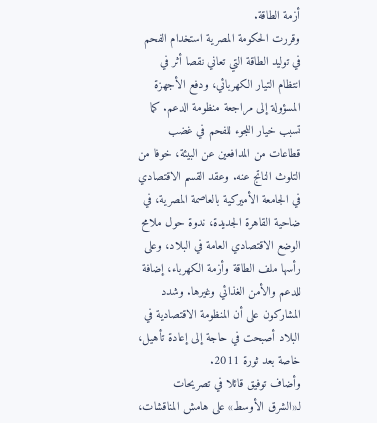أزمة الطاقة.
وقررت الحكومة المصرية استخدام الفحم في توليد الطاقة التي تعاني نقصا أثر في انتظام التيار الكهربائي، ودفع الأجهزة المسؤولة إلى مراجعة منظومة الدعم. كما تسبب خيار اللجوء للفحم في غضب قطاعات من المدافعين عن البيئة، خوفا من التلوث الناتج عنه. وعقد القسم الاقتصادي في الجامعة الأميركية بالعاصمة المصرية، في ضاحية القاهرة الجديدة، ندوة حول ملامح الوضع الاقتصادي العامة في البلاد، وعلى رأسها ملف الطاقة وأزمة الكهرباء، إضافة للدعم والأمن الغذائي وغيرها. وشدد المشاركون على أن المنظومة الاقتصادية في البلاد أصبحت في حاجة إلى إعادة تأهيل، خاصة بعد ثورة 2011.
وأضاف توفيق قائلا في تصريحات لـ«الشرق الأوسط» على هامش المناقشات،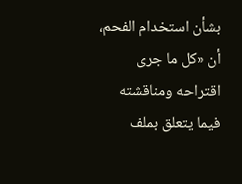بشأن استخدام الفحم، أن «كل ما جرى اقتراحه ومناقشته فيما يتعلق بملف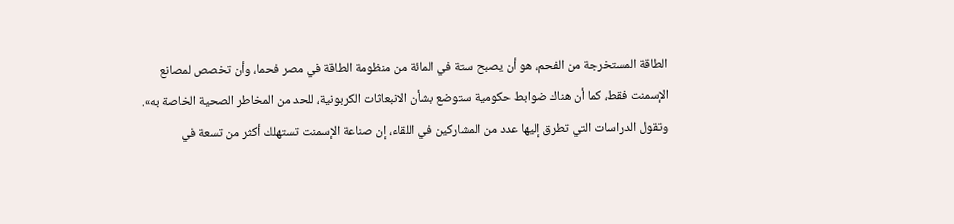الطاقة المستخرجة من الفحم، هو أن يصبح ستة في المائة من منظومة الطاقة في مصر فحما، وأن تخصص لمصانع الإسمنت فقط، كما أن هناك ضوابط حكومية ستوضع بشأن الانبعاثات الكربونية، للحد من المخاطر الصحية الخاصة به».
وتقول الدراسات التي تطرق إليها عدد من المشاركين في اللقاء، إن صناعة الإسمنت تستهلك أكثر من تسعة في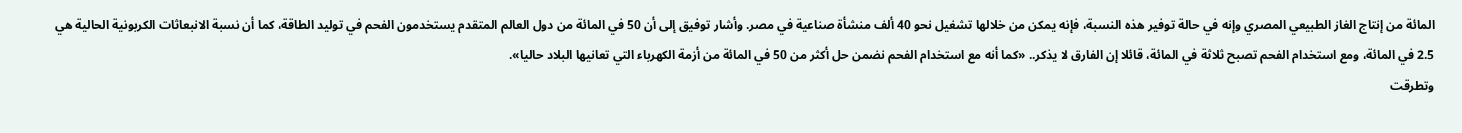المائة من إنتاج الغاز الطبيعي المصري وإنه في حالة توفير هذه النسبة، فإنه يمكن من خلالها تشغيل نحو 40 ألف منشأة صناعية في مصر. وأشار توفيق إلى أن 50 في المائة من دول العالم المتقدم يستخدمون الفحم في توليد الطاقة، كما أن نسبة الانبعاثات الكربونية الحالية هي 2.5 في المائة، ومع استخدام الفحم تصبح ثلاثة في المائة، قائلا إن الفارق لا يذكر.. «كما أنه مع استخدام الفحم نضمن حل أكثر من 50 في المائة من أزمة الكهرباء التي تعانيها البلاد حاليا».
وتطرقت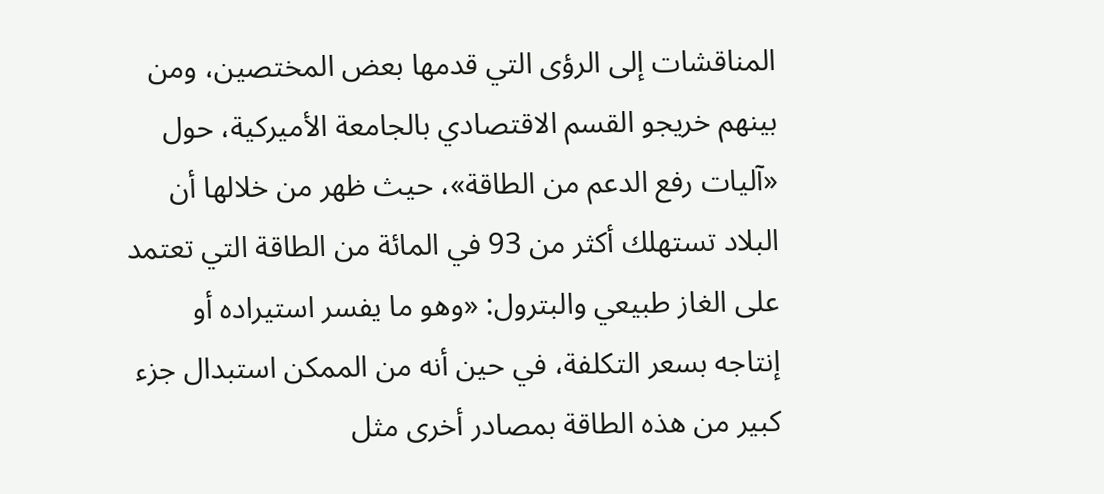المناقشات إلى الرؤى التي قدمها بعض المختصين، ومن بينهم خريجو القسم الاقتصادي بالجامعة الأميركية، حول «آليات رفع الدعم من الطاقة»، حيث ظهر من خلالها أن البلاد تستهلك أكثر من 93 في المائة من الطاقة التي تعتمد على الغاز طبيعي والبترول: «وهو ما يفسر استيراده أو إنتاجه بسعر التكلفة، في حين أنه من الممكن استبدال جزء كبير من هذه الطاقة بمصادر أخرى مثل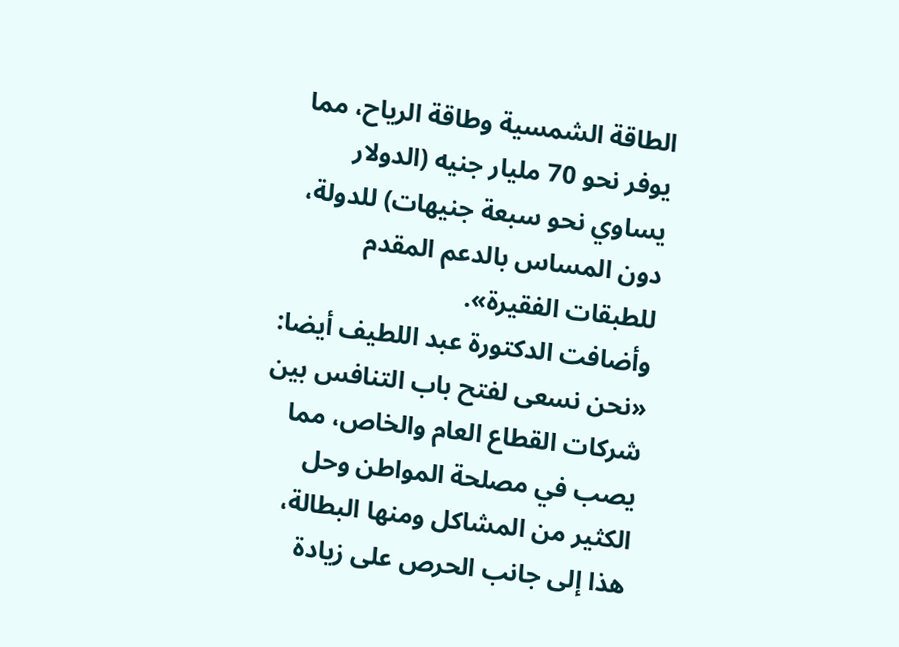الطاقة الشمسية وطاقة الرياح، مما يوفر نحو 70 مليار جنيه (الدولار يساوي نحو سبعة جنيهات) للدولة، دون المساس بالدعم المقدم للطبقات الفقيرة».
وأضافت الدكتورة عبد اللطيف أيضا: «نحن نسعى لفتح باب التنافس بين شركات القطاع العام والخاص، مما يصب في مصلحة المواطن وحل الكثير من المشاكل ومنها البطالة، هذا إلى جانب الحرص على زيادة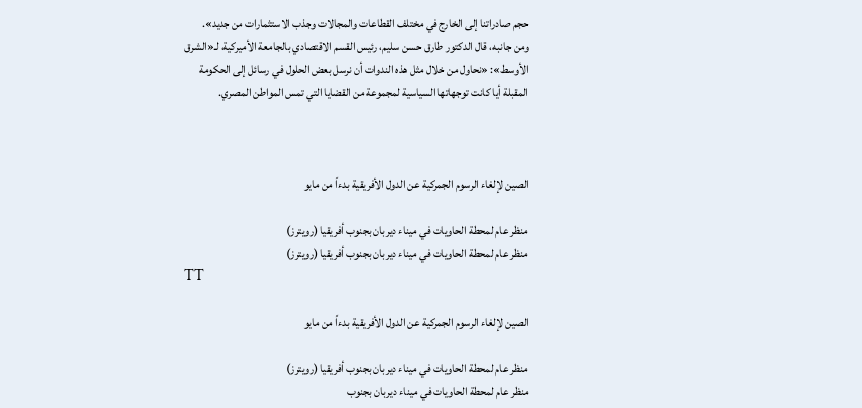حجم صادراتنا إلى الخارج في مختلف القطاعات والمجالات وجذب الاستثمارات من جديد».
ومن جانبه، قال الدكتور طارق حسن سليم، رئيس القسم الاقتصادي بالجامعة الأميركية، لـ«الشرق الأوسط»: «نحاول من خلال مثل هذه الندوات أن نرسل بعض الحلول في رسائل إلى الحكومة المقبلة أيا كانت توجهاتها السياسية لمجموعة من القضايا التي تمس المواطن المصري.



الصين لإلغاء الرسوم الجمركية عن الدول الأفريقية بدءاً من مايو

منظر عام لمحطة الحاويات في ميناء ديربان بجنوب أفريقيا (رويترز)
منظر عام لمحطة الحاويات في ميناء ديربان بجنوب أفريقيا (رويترز)
TT

الصين لإلغاء الرسوم الجمركية عن الدول الأفريقية بدءاً من مايو

منظر عام لمحطة الحاويات في ميناء ديربان بجنوب أفريقيا (رويترز)
منظر عام لمحطة الحاويات في ميناء ديربان بجنوب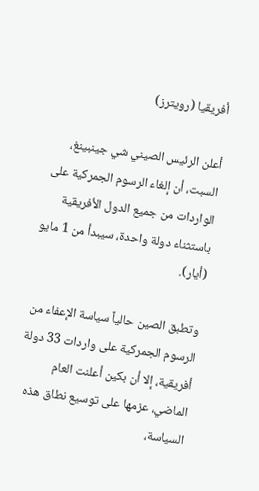أفريقيا (رويترز)

أعلن الرئيس الصيني شي جينبينغ، السبت، أن إلغاء الرسوم الجمركية على الواردات من جميع الدول الأفريقية باستثناء دولة واحدة، سيبدأ من 1 مايو (أيار).

وتطبق الصين حالياً سياسة الإعفاء من الرسوم الجمركية على واردات 33 دولة أفريقية، إلا أن بكين أعلنت العام الماضي، عزمها على توسيع نطاق هذه السياسة،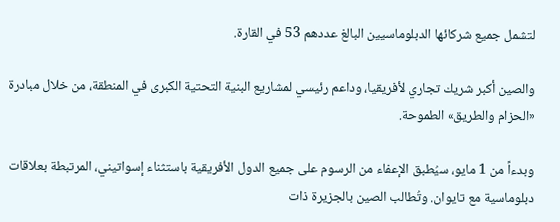لتشمل جميع شركائها الدبلوماسيين البالغ عددهم 53 في القارة.

والصين أكبر شريك تجاري لأفريقيا، وداعم رئيسي لمشاريع البنية التحتية الكبرى في المنطقة، من خلال مبادرة «الحزام والطريق» الطموحة.

وبدءاً من 1 مايو، سيُطبق الإعفاء من الرسوم على جميع الدول الأفريقية باستثناء إسواتيني، المرتبطة بعلاقات دبلوماسية مع تايوان. وتُطالب الصين بالجزيرة ذات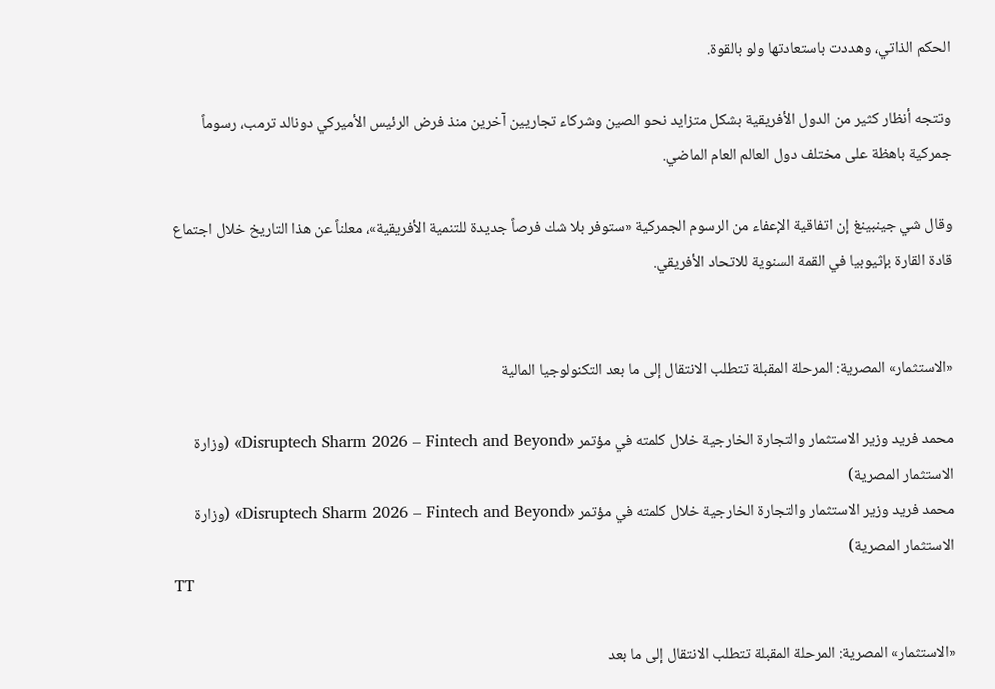الحكم الذاتي، وهددت باستعادتها ولو بالقوة.

وتتجه أنظار كثير من الدول الأفريقية بشكل متزايد نحو الصين وشركاء تجاريين آخرين منذ فرض الرئيس الأميركي دونالد ترمب، رسوماً جمركية باهظة على مختلف دول العالم العام الماضي.

وقال شي جينبينغ إن اتفاقية الإعفاء من الرسوم الجمركية «ستوفر بلا شك فرصاً جديدة للتنمية الأفريقية»، معلناً عن هذا التاريخ خلال اجتماع قادة القارة بإثيوبيا في القمة السنوية للاتحاد الأفريقي.


«الاستثمار» المصرية: المرحلة المقبلة تتطلب الانتقال إلى ما بعد التكنولوجيا المالية

محمد فريد وزير الاستثمار والتجارة الخارجية خلال كلمته في مؤتمر «Disruptech Sharm 2026 – Fintech and Beyond» (وزارة الاستثمار المصرية)
محمد فريد وزير الاستثمار والتجارة الخارجية خلال كلمته في مؤتمر «Disruptech Sharm 2026 – Fintech and Beyond» (وزارة الاستثمار المصرية)
TT

«الاستثمار» المصرية: المرحلة المقبلة تتطلب الانتقال إلى ما بعد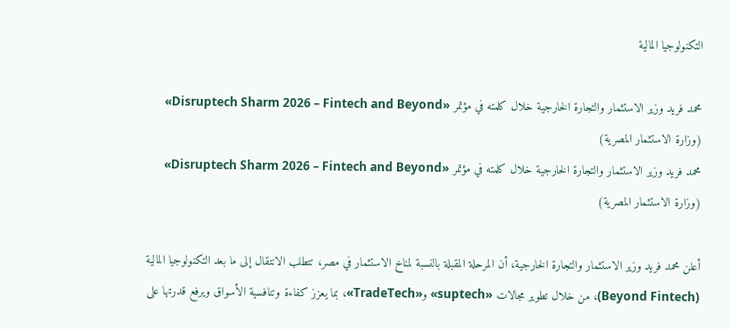التكنولوجيا المالية

محمد فريد وزير الاستثمار والتجارة الخارجية خلال كلمته في مؤتمر «Disruptech Sharm 2026 – Fintech and Beyond» (وزارة الاستثمار المصرية)
محمد فريد وزير الاستثمار والتجارة الخارجية خلال كلمته في مؤتمر «Disruptech Sharm 2026 – Fintech and Beyond» (وزارة الاستثمار المصرية)

أعلن محمد فريد وزير الاستثمار والتجارة الخارجية، أن المرحلة المقبلة بالنسبة لمناخ الاستثمار في مصر، تتطلب الانتقال إلى ما بعد التكنولوجيا المالية (Beyond Fintech)، من خلال تطوير مجالات «suptech» و«TradeTech»، بما يعزز كفاءة وتنافسية الأسواق ويرفع قدرتها على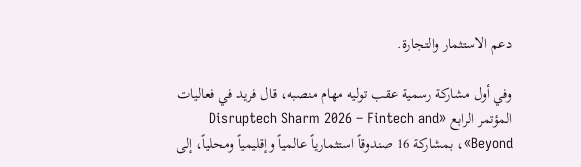دعم الاستثمار والتجارة.

وفي أول مشاركة رسمية عقب توليه مهام منصبه، قال فريد في فعاليات المؤتمر الرابع «Disruptech Sharm 2026 – Fintech and Beyond»، بمشاركة 16 صندوقاً استثمارياً عالمياً وإقليمياً ومحلياً، إلى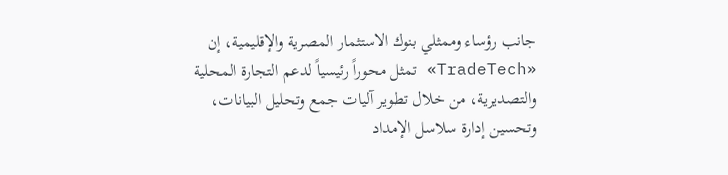جانب رؤساء وممثلي بنوك الاستثمار المصرية والإقليمية، إن «TradeTech» تمثل محوراً رئيسياً لدعم التجارة المحلية والتصديرية، من خلال تطوير آليات جمع وتحليل البيانات، وتحسين إدارة سلاسل الإمداد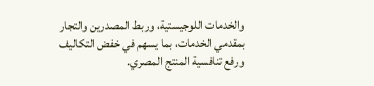والخدمات اللوجيستية، وربط المصدرين والتجار بمقدمي الخدمات، بما يسهم في خفض التكاليف ورفع تنافسية المنتج المصري.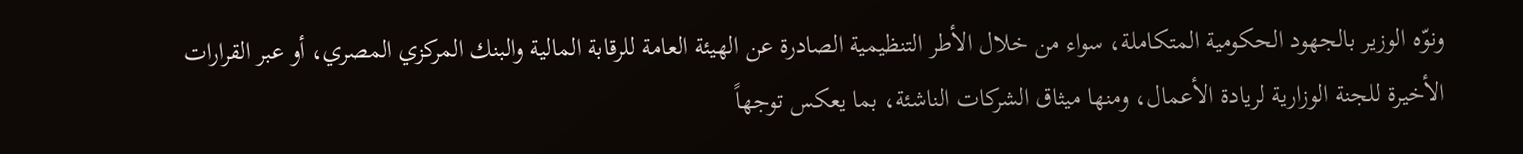ونوّه الوزير بالجهود الحكومية المتكاملة، سواء من خلال الأطر التنظيمية الصادرة عن الهيئة العامة للرقابة المالية والبنك المركزي المصري، أو عبر القرارات الأخيرة للجنة الوزارية لريادة الأعمال، ومنها ميثاق الشركات الناشئة، بما يعكس توجهاً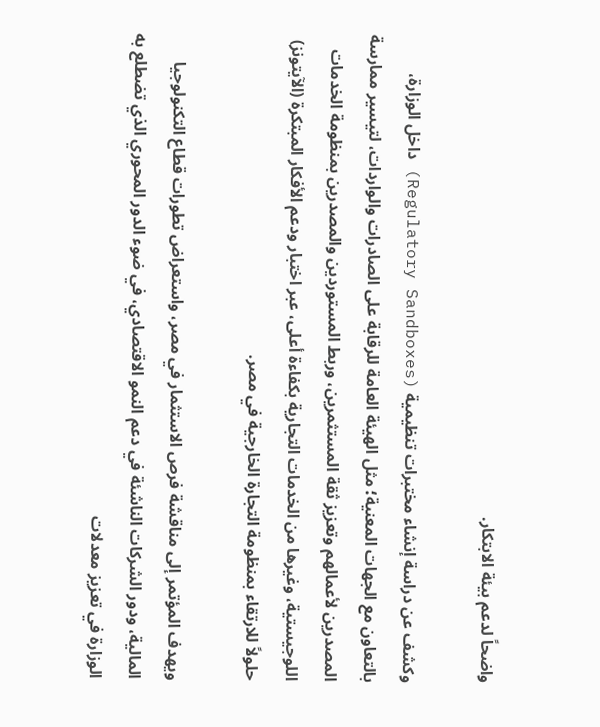واضحاً لدعم بيئة الابتكار.

وكشف عن دراسة إنشاء مختبرات تنظيمية (Regulatory Sandboxes) داخل الوزارة، بالتعاون مع الجهات المعنية؛ مثل الهيئة العامة للرقابة على الصادرات والواردات، لتيسير ممارسة المصدرين لأعمالهم وتعزيز ثقة المستثمرين، وربط المستوردين والمصدرين بمنظومة الخدمات اللوجيستية، وغيرها من الخدمات التجارية بكفاءة أعلى، عبر اختبار ودعم الأفكار المبتكرة (الآيتونز) حلولاً للارتقاء بمنظومة التجارة الخارجية في مصر.

ويهدف المؤتمر إلى مناقشة فرص الاستثمار في مصر، واستعراض تطورات قطاع التكنولوجيا المالية، ودور الشركات الناشئة في دعم النمو الاقتصادي، في ضوء الدور المحوري الذي تضطلع به الوزارة في تعزيز معدلات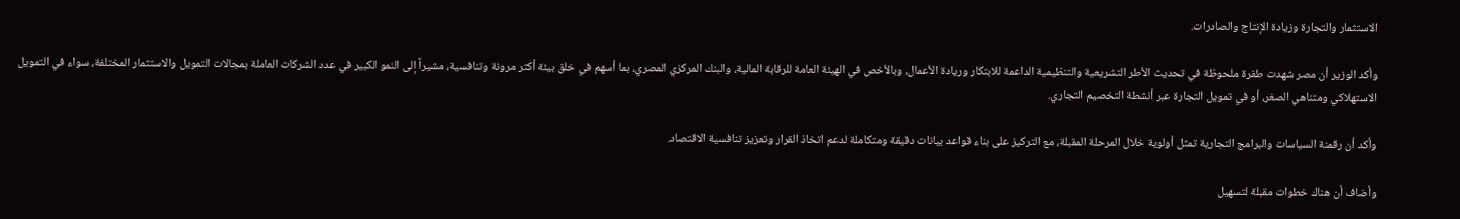الاستثمار والتجارة وزيادة الإنتاج والصادرات.

وأكد الوزير أن مصر شهدت طفرة ملحوظة في تحديث الأطر التشريعية والتنظيمية الداعمة للابتكار وريادة الأعمال، وبالأخص في الهيئة العامة للرقابة المالية، والبنك المركزي المصري، بما أسهم في خلق بيئة أكثر مرونة وتنافسية، مشيراً إلى النمو الكبير في عدد الشركات العاملة بمجالات التمويل والاستثمار المختلفة، سواء في التمويل الاستهلاكي ومتناهي الصغر، أو في تمويل التجارة عبر أنشطة التخصيم التجاري.

وأكد أن رقمنة السياسات والبرامج التجارية تمثل أولوية خلال المرحلة المقبلة، مع التركيز على بناء قواعد بيانات دقيقة ومتكاملة لدعم اتخاذ القرار وتعزيز تنافسية الاقتصاد.

وأضاف أن هناك خطوات مقبلة لتسهيل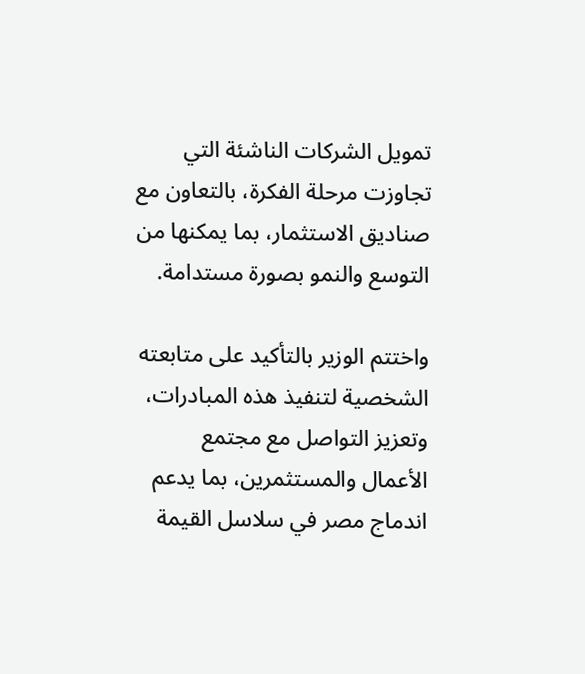تمويل الشركات الناشئة التي تجاوزت مرحلة الفكرة، بالتعاون مع صناديق الاستثمار، بما يمكنها من التوسع والنمو بصورة مستدامة.

واختتم الوزير بالتأكيد على متابعته الشخصية لتنفيذ هذه المبادرات، وتعزيز التواصل مع مجتمع الأعمال والمستثمرين، بما يدعم اندماج مصر في سلاسل القيمة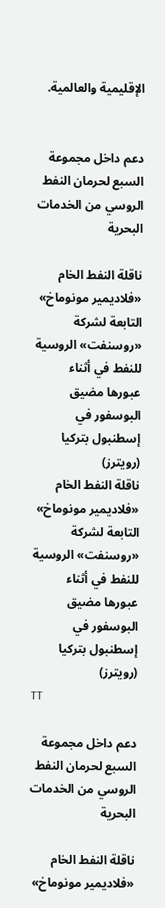الإقليمية والعالمية.


دعم داخل مجموعة السبع لحرمان النفط الروسي من الخدمات البحرية

ناقلة النفط الخام «فلاديمير مونوماخ» التابعة لشركة «روسنفت» الروسية للنفط في أثناء عبورها مضيق البوسفور في إسطنبول بتركيا (رويترز)
ناقلة النفط الخام «فلاديمير مونوماخ» التابعة لشركة «روسنفت» الروسية للنفط في أثناء عبورها مضيق البوسفور في إسطنبول بتركيا (رويترز)
TT

دعم داخل مجموعة السبع لحرمان النفط الروسي من الخدمات البحرية

ناقلة النفط الخام «فلاديمير مونوماخ»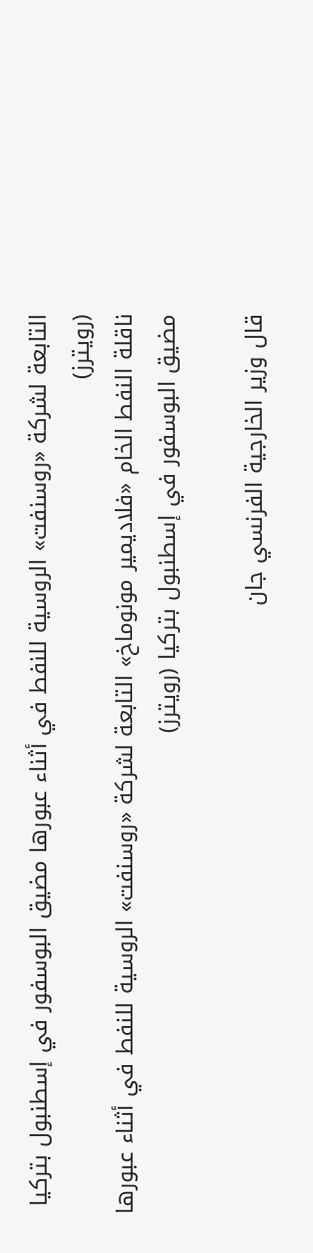التابعة لشركة «روسنفت» الروسية للنفط في أثناء عبورها مضيق البوسفور في إسطنبول بتركيا (رويترز)
ناقلة النفط الخام «فلاديمير مونوماخ» التابعة لشركة «روسنفت» الروسية للنفط في أثناء عبورها مضيق البوسفور في إسطنبول بتركيا (رويترز)

قال وزير الخارجية الفرنسي جان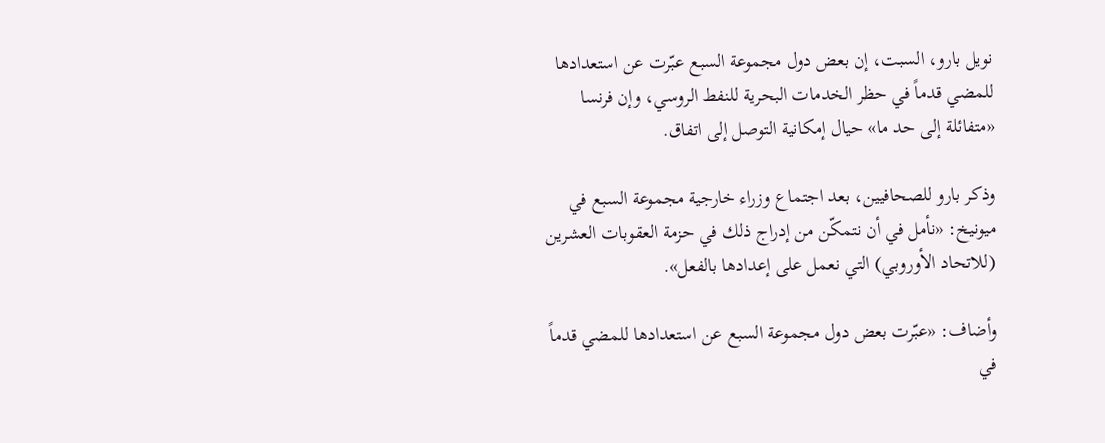نويل بارو، السبت، إن بعض دول مجموعة السبع عبّرت عن استعدادها للمضي قدماً في ‌حظر الخدمات ‌البحرية للنفط ‌الروسي، وإن فرنسا «متفائلة إلى حد ما» حيال إمكانية التوصل إلى اتفاق.

وذكر بارو للصحافيين، بعد اجتماع وزراء خارجية مجموعة ‌السبع ‌في ميونيخ: «نأمل في ‌أن نتمكّن من ‌إدراج ذلك في حزمة العقوبات العشرين (للاتحاد الأوروبي) التي نعمل ‌على إعدادها بالفعل».

وأضاف: «عبّرت بعض دول مجموعة السبع عن استعدادها للمضي قدماً في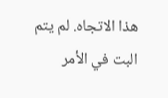هذا الاتجاه. لم يتم البت في الأمر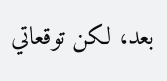بعد، لكن توقعاتي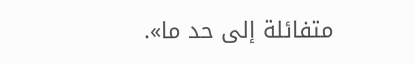متفائلة إلى حد ما».